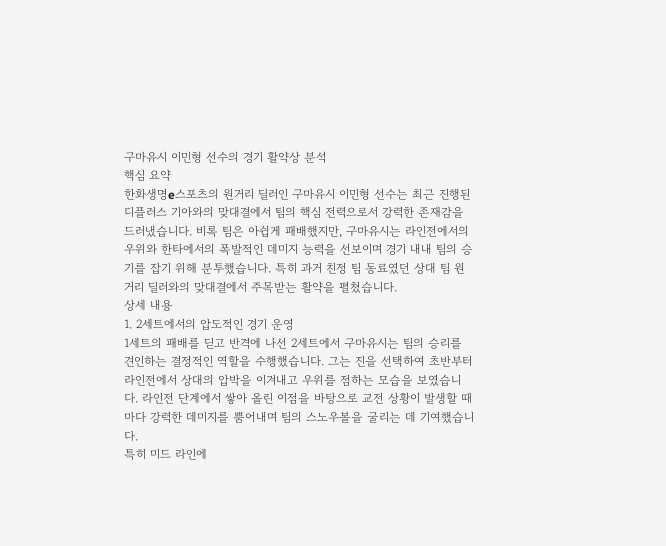구마유시 이민형 선수의 경기 활약상 분석
핵심 요약
한화생명e스포츠의 원거리 딜러인 구마유시 이민형 선수는 최근 진행된 디플러스 기아와의 맞대결에서 팀의 핵심 전력으로서 강력한 존재감을 드러냈습니다. 비록 팀은 아쉽게 패배했지만, 구마유시는 라인전에서의 우위와 한타에서의 폭발적인 데미지 능력을 선보이며 경기 내내 팀의 승기를 잡기 위해 분투했습니다. 특히 과거 친정 팀 동료였던 상대 팀 원거리 딜러와의 맞대결에서 주목받는 활약을 펼쳤습니다.
상세 내용
1. 2세트에서의 압도적인 경기 운영
1세트의 패배를 딛고 반격에 나선 2세트에서 구마유시는 팀의 승리를 견인하는 결정적인 역할을 수행했습니다. 그는 진을 선택하여 초반부터 라인전에서 상대의 압박을 이겨내고 우위를 점하는 모습을 보였습니다. 라인전 단계에서 쌓아 올린 이점을 바탕으로 교전 상황이 발생할 때마다 강력한 데미지를 뿜어내며 팀의 스노우볼을 굴리는 데 기여했습니다.
특히 미드 라인에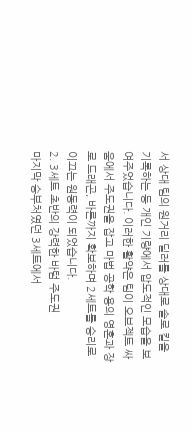서 상대 팀의 원거리 딜러를 상대로 솔로 킬을 기록하는 등 개인 기량에서 압도적인 모습을 보여주었습니다. 이러한 활약은 팀이 오브젝트 싸움에서 주도권을 잡고 마법 공학 용의 영혼과 장로 드래곤, 바론까지 확보하며 2세트를 승리로 이끄는 원동력이 되었습니다.
2. 3세트 초반의 강력한 바텀 주도권
마지막 승부처였던 3세트에서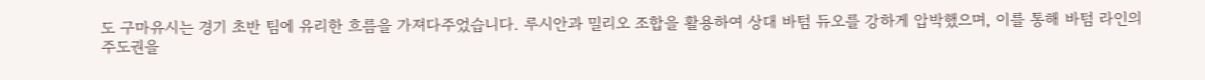도 구마유시는 경기 초반 팀에 유리한 흐름을 가져다주었습니다. 루시안과 밀리오 조합을 활용하여 상대 바텀 듀오를 강하게 압박했으며, 이를 통해 바텀 라인의 주도권을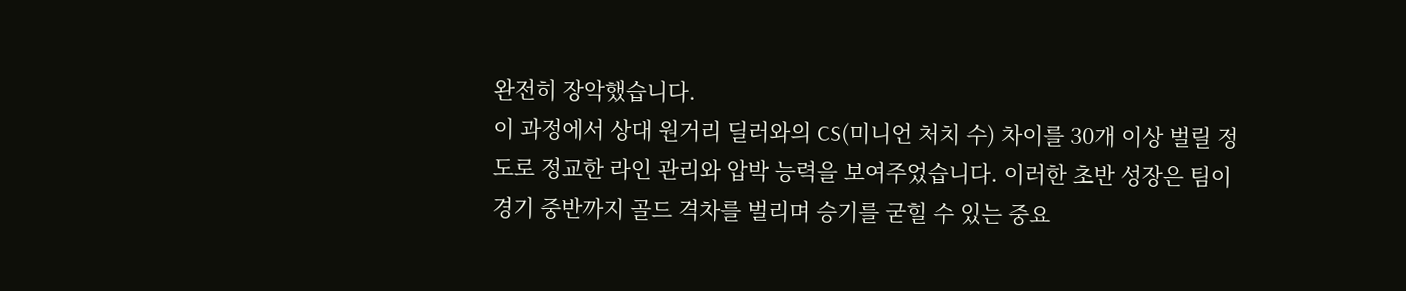완전히 장악했습니다.
이 과정에서 상대 원거리 딜러와의 CS(미니언 처치 수) 차이를 30개 이상 벌릴 정도로 정교한 라인 관리와 압박 능력을 보여주었습니다. 이러한 초반 성장은 팀이 경기 중반까지 골드 격차를 벌리며 승기를 굳힐 수 있는 중요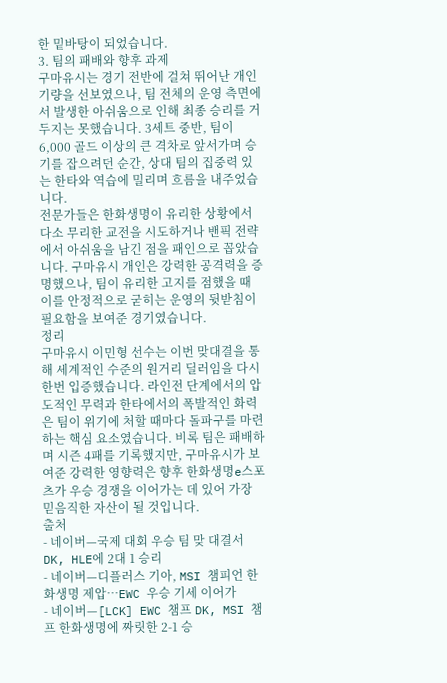한 밑바탕이 되었습니다.
3. 팀의 패배와 향후 과제
구마유시는 경기 전반에 걸쳐 뛰어난 개인 기량을 선보였으나, 팀 전체의 운영 측면에서 발생한 아쉬움으로 인해 최종 승리를 거두지는 못했습니다. 3세트 중반, 팀이 6,000 골드 이상의 큰 격차로 앞서가며 승기를 잡으려던 순간, 상대 팀의 집중력 있는 한타와 역습에 밀리며 흐름을 내주었습니다.
전문가들은 한화생명이 유리한 상황에서 다소 무리한 교전을 시도하거나 밴픽 전략에서 아쉬움을 남긴 점을 패인으로 꼽았습니다. 구마유시 개인은 강력한 공격력을 증명했으나, 팀이 유리한 고지를 점했을 때 이를 안정적으로 굳히는 운영의 뒷받침이 필요함을 보여준 경기였습니다.
정리
구마유시 이민형 선수는 이번 맞대결을 통해 세계적인 수준의 원거리 딜러임을 다시 한번 입증했습니다. 라인전 단계에서의 압도적인 무력과 한타에서의 폭발적인 화력은 팀이 위기에 처할 때마다 돌파구를 마련하는 핵심 요소였습니다. 비록 팀은 패배하며 시즌 4패를 기록했지만, 구마유시가 보여준 강력한 영향력은 향후 한화생명e스포츠가 우승 경쟁을 이어가는 데 있어 가장 믿음직한 자산이 될 것입니다.
출처
- 네이버—국제 대회 우승 팀 맞 대결서 DK, HLE에 2대 1 승리
- 네이버—디플러스 기아, MSI 챔피언 한화생명 제압⋯EWC 우승 기세 이어가
- 네이버—[LCK] EWC 챔프 DK, MSI 챔프 한화생명에 짜릿한 2-1 승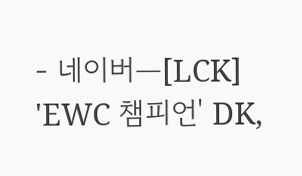- 네이버—[LCK] 'EWC 챔피언' DK,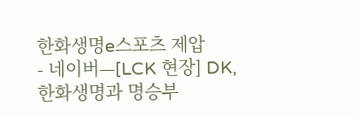한화생명e스포츠 제압
- 네이버—[LCK 현장] DK, 한화생명과 명승부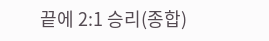끝에 2:1 승리(종합)